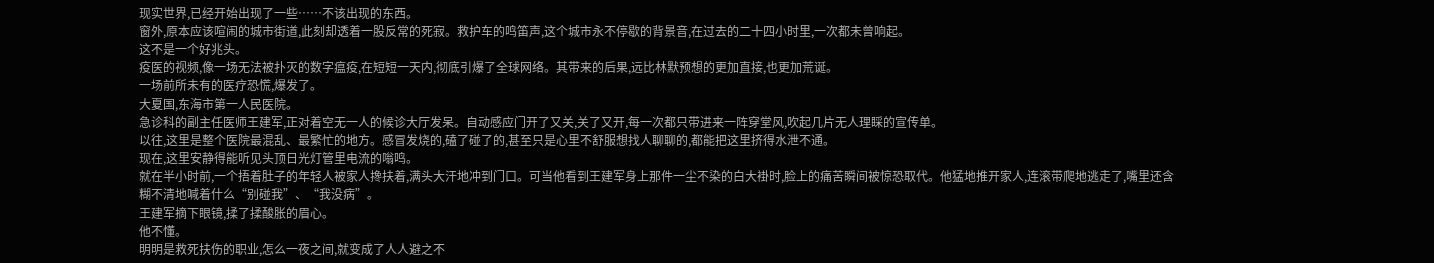现实世界,已经开始出现了一些……不该出现的东西。
窗外,原本应该喧闹的城市街道,此刻却透着一股反常的死寂。救护车的鸣笛声,这个城市永不停歇的背景音,在过去的二十四小时里,一次都未曾响起。
这不是一个好兆头。
疫医的视频,像一场无法被扑灭的数字瘟疫,在短短一天内,彻底引爆了全球网络。其带来的后果,远比林默预想的更加直接,也更加荒诞。
一场前所未有的医疗恐慌,爆发了。
大夏国,东海市第一人民医院。
急诊科的副主任医师王建军,正对着空无一人的候诊大厅发呆。自动感应门开了又关,关了又开,每一次都只带进来一阵穿堂风,吹起几片无人理睬的宣传单。
以往,这里是整个医院最混乱、最繁忙的地方。感冒发烧的,磕了碰了的,甚至只是心里不舒服想找人聊聊的,都能把这里挤得水泄不通。
现在,这里安静得能听见头顶日光灯管里电流的嗡鸣。
就在半小时前,一个捂着肚子的年轻人被家人搀扶着,满头大汗地冲到门口。可当他看到王建军身上那件一尘不染的白大褂时,脸上的痛苦瞬间被惊恐取代。他猛地推开家人,连滚带爬地逃走了,嘴里还含糊不清地喊着什么“别碰我”、“我没病”。
王建军摘下眼镜,揉了揉酸胀的眉心。
他不懂。
明明是救死扶伤的职业,怎么一夜之间,就变成了人人避之不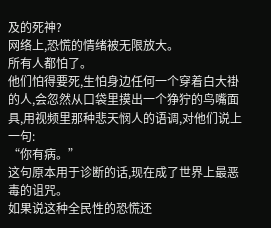及的死神?
网络上,恐慌的情绪被无限放大。
所有人都怕了。
他们怕得要死,生怕身边任何一个穿着白大褂的人,会忽然从口袋里摸出一个狰狞的鸟嘴面具,用视频里那种悲天悯人的语调,对他们说上一句:
“你有病。”
这句原本用于诊断的话,现在成了世界上最恶毒的诅咒。
如果说这种全民性的恐慌还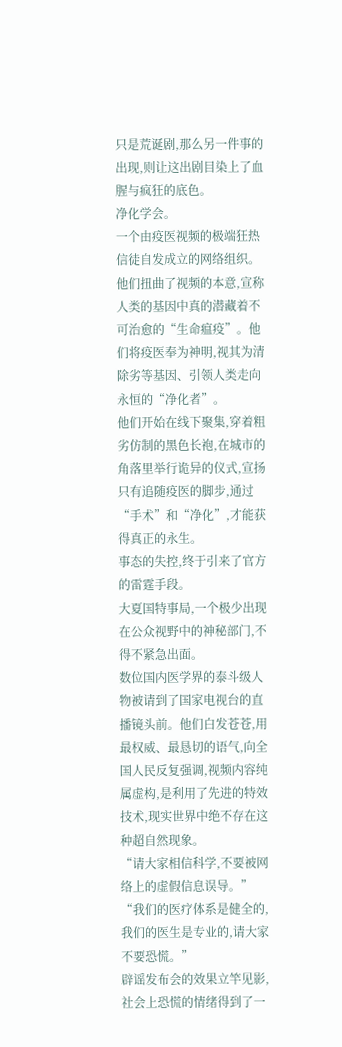只是荒诞剧,那么另一件事的出现,则让这出剧目染上了血腥与疯狂的底色。
净化学会。
一个由疫医视频的极端狂热信徒自发成立的网络组织。
他们扭曲了视频的本意,宣称人类的基因中真的潜藏着不可治愈的“生命瘟疫”。他们将疫医奉为神明,视其为清除劣等基因、引领人类走向永恒的“净化者”。
他们开始在线下聚集,穿着粗劣仿制的黑色长袍,在城市的角落里举行诡异的仪式,宣扬只有追随疫医的脚步,通过“手术”和“净化”,才能获得真正的永生。
事态的失控,终于引来了官方的雷霆手段。
大夏国特事局,一个极少出现在公众视野中的神秘部门,不得不紧急出面。
数位国内医学界的泰斗级人物被请到了国家电视台的直播镜头前。他们白发苍苍,用最权威、最恳切的语气,向全国人民反复强调,视频内容纯属虚构,是利用了先进的特效技术,现实世界中绝不存在这种超自然现象。
“请大家相信科学,不要被网络上的虚假信息误导。”
“我们的医疗体系是健全的,我们的医生是专业的,请大家不要恐慌。”
辟谣发布会的效果立竿见影,社会上恐慌的情绪得到了一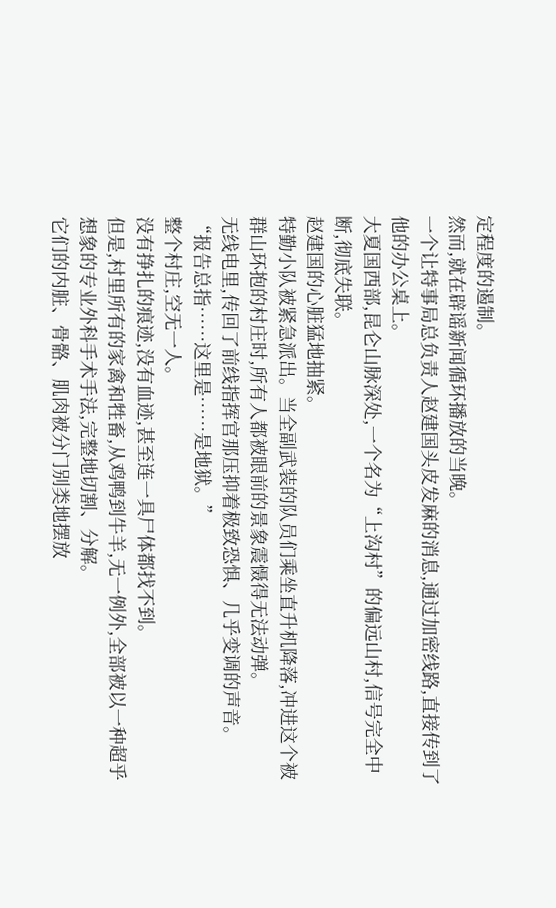定程度的遏制。
然而,就在辟谣新闻循环播放的当晚。
一个让特事局总负责人赵建国头皮发麻的消息,通过加密线路,直接传到了他的办公桌上。
大夏国西部,昆仑山脉深处,一个名为“上沟村”的偏远山村,信号完全中断,彻底失联。
赵建国的心脏猛地抽紧。
特勤小队被紧急派出。当全副武装的队员们乘坐直升机降落,冲进这个被群山环抱的村庄时,所有人都被眼前的景象震慑得无法动弹。
无线电里,传回了前线指挥官那压抑着极致恐惧、几乎变调的声音。
“报告总指……这里是……是地狱。”
整个村庄,空无一人。
没有挣扎的痕迹,没有血迹,甚至连一具尸体都找不到。
但是,村里所有的家禽和牲畜,从鸡鸭到牛羊,无一例外,全部被以一种超乎想象的专业外科手术手法,完整地切割、分解。
它们的内脏、骨骼、肌肉被分门别类地摆放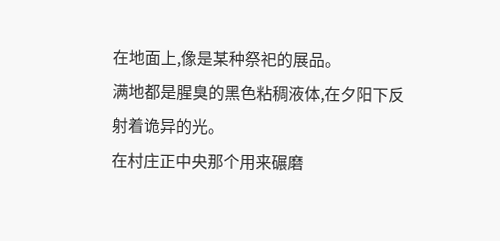在地面上,像是某种祭祀的展品。
满地都是腥臭的黑色粘稠液体,在夕阳下反射着诡异的光。
在村庄正中央那个用来碾磨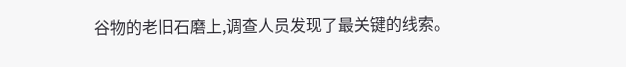谷物的老旧石磨上,调查人员发现了最关键的线索。